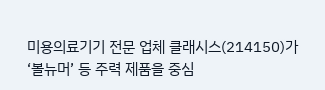미용의료기기 전문 업체 클래시스(214150)가 ‘볼뉴머’ 등 주력 제품을 중심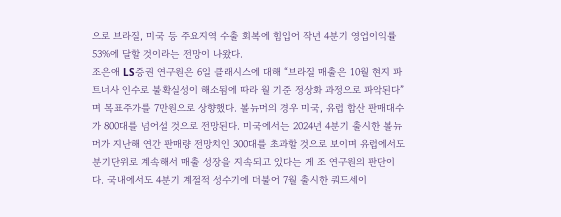으로 브라질, 미국 등 주요지역 수출 회복에 힘입어 작년 4분기 영업이익률 53%에 달할 것이라는 전망이 나왔다.
조은애 LS증권 연구원은 6일 클래시스에 대해 “브라질 매출은 10월 현지 파트너사 인수로 불확실성이 해소됨에 따라 월 기준 정상화 과정으로 파악된다”며 목표주가를 7만원으로 상향했다. 볼뉴머의 경우 미국, 유럽 합산 판매대수가 800대를 넘어설 것으로 전망된다. 미국에서는 2024년 4분기 출시한 볼뉴머가 지난해 연간 판매량 전망치인 300대를 초과할 것으로 보이며 유럽에서도 분기단위로 계속해서 매출 성장을 지속되고 있다는 게 조 연구원의 판단이다. 국내에서도 4분기 계절적 성수기에 더불어 7월 출시한 쿼드세이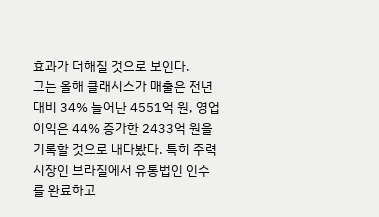효과가 더해질 것으로 보인다.
그는 올해 클래시스가 매출은 전년대비 34% 늘어난 4551억 원, 영업이익은 44% 증가한 2433억 원을 기록할 것으로 내다봤다. 특히 주력 시장인 브라질에서 유통법인 인수를 완료하고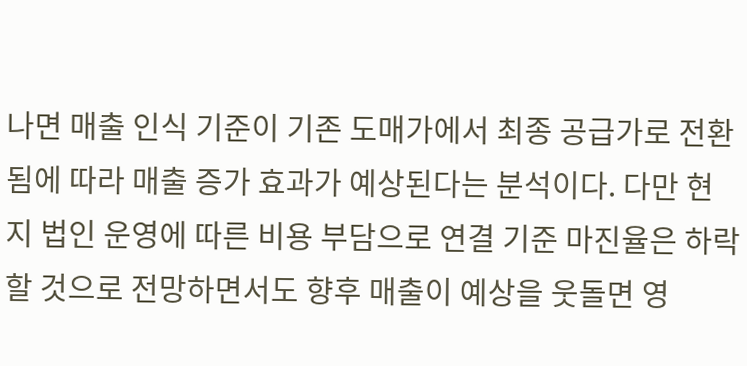나면 매출 인식 기준이 기존 도매가에서 최종 공급가로 전환됨에 따라 매출 증가 효과가 예상된다는 분석이다. 다만 현지 법인 운영에 따른 비용 부담으로 연결 기준 마진율은 하락할 것으로 전망하면서도 향후 매출이 예상을 웃돌면 영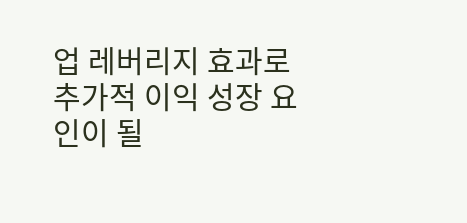업 레버리지 효과로 추가적 이익 성장 요인이 될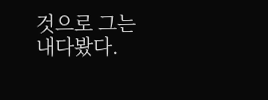것으로 그는 내다봤다.